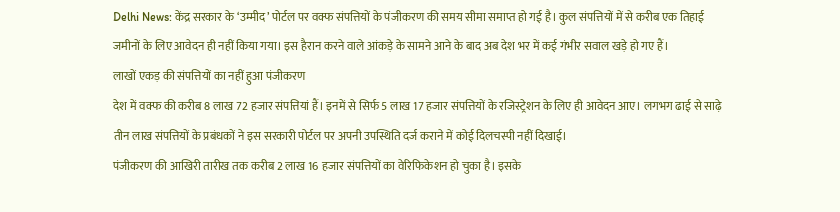Delhi News: केंद्र सरकार के ‘उम्मीद’ पोर्टल पर वक्फ संपत्तियों के पंजीकरण की समय सीमा समाप्त हो गई है। कुल संपत्तियों में से करीब एक तिहाई जमीनों के लिए आवेदन ही नहीं किया गया। इस हैरान करने वाले आंकड़े के सामने आने के बाद अब देश भर में कई गंभीर सवाल खड़े हो गए हैं।
लाखों एकड़ की संपत्तियों का नहीं हुआ पंजीकरण
देश में वक्फ की करीब 8 लाख 72 हजार संपत्तियां हैं। इनमें से सिर्फ 5 लाख 17 हजार संपत्तियों के रजिस्ट्रेशन के लिए ही आवेदन आए। लगभग ढाई से साढ़े तीन लाख संपत्तियों के प्रबंधकों ने इस सरकारी पोर्टल पर अपनी उपस्थिति दर्ज कराने में कोई दिलचस्पी नहीं दिखाई।
पंजीकरण की आखिरी तारीख तक करीब 2 लाख 16 हजार संपत्तियों का वेरिफिकेशन हो चुका है। इसके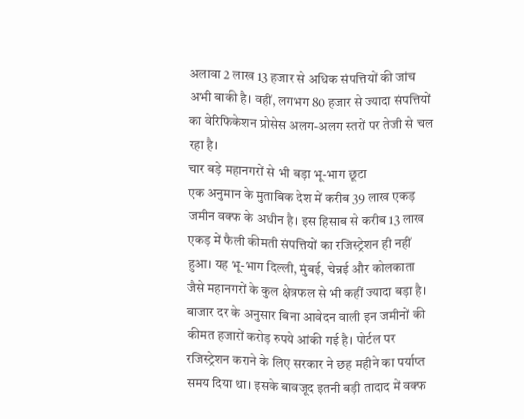अलावा 2 लाख 13 हजार से अधिक संपत्तियों की जांच अभी बाकी है। वहीं, लगभग 80 हजार से ज्यादा संपत्तियों का वेरिफिकेशन प्रोसेस अलग-अलग स्तरों पर तेजी से चल रहा है।
चार बड़े महानगरों से भी बड़ा भू-भाग छूटा
एक अनुमान के मुताबिक देश में करीब 39 लाख एकड़ जमीन वक्फ के अधीन है। इस हिसाब से करीब 13 लाख एकड़ में फैली कीमती संपत्तियों का रजिस्ट्रेशन ही नहीं हुआ। यह भू-भाग दिल्ली, मुंबई, चेन्नई और कोलकाता जैसे महानगरों के कुल क्षेत्रफल से भी कहीं ज्यादा बड़ा है।
बाजार दर के अनुसार बिना आवेदन वाली इन जमीनों की कीमत हजारों करोड़ रुपये आंकी गई है। पोर्टल पर रजिस्ट्रेशन कराने के लिए सरकार ने छह महीने का पर्याप्त समय दिया था। इसके बावजूद इतनी बड़ी तादाद में वक्फ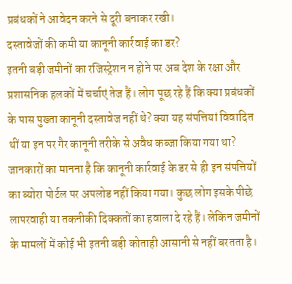प्रबंधकों ने आवेदन करने से दूरी बनाकर रखी।
दस्तावेजों की कमी या कानूनी कार्रवाई का डर?
इतनी बड़ी जमीनों का रजिस्ट्रेशन न होने पर अब देश के रक्षा और प्रशासनिक हलकों में चर्चाएं तेज हैं। लोग पूछ रहे हैं कि क्या प्रबंधकों के पास पुख्ता कानूनी दस्तावेज नहीं थे? क्या यह संपत्तियां विवादित थीं या इन पर गैर कानूनी तरीके से अवैध कब्जा किया गया था?
जानकारों का मानना है कि कानूनी कार्रवाई के डर से ही इन संपत्तियों का ब्योरा पोर्टल पर अपलोड नहीं किया गया। कुछ लोग इसके पीछे लापरवाही या तकनीकी दिक्कतों का हवाला दे रहे हैं। लेकिन जमीनों के मामलों में कोई भी इतनी बड़ी कोताही आसानी से नहीं बरतता है।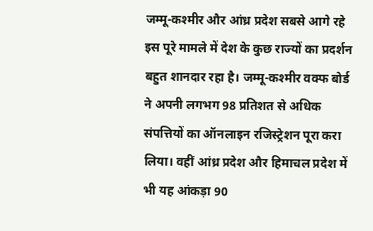जम्मू-कश्मीर और आंध्र प्रदेश सबसे आगे रहे
इस पूरे मामले में देश के कुछ राज्यों का प्रदर्शन बहुत शानदार रहा है। जम्मू-कश्मीर वक्फ बोर्ड ने अपनी लगभग 98 प्रतिशत से अधिक संपत्तियों का ऑनलाइन रजिस्ट्रेशन पूरा करा लिया। वहीं आंध्र प्रदेश और हिमाचल प्रदेश में भी यह आंकड़ा 90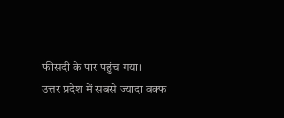फीसदी के पार पहुंच गया।
उत्तर प्रदेश में सबसे ज्यादा वक्फ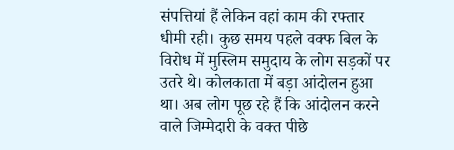संपत्तियां हैं लेकिन वहां काम की रफ्तार धीमी रही। कुछ समय पहले वक्फ बिल के विरोध में मुस्लिम समुदाय के लोग सड़कों पर उतरे थे। कोलकाता में बड़ा आंदोलन हुआ था। अब लोग पूछ रहे हैं कि आंदोलन करने वाले जिम्मेदारी के वक्त पीछे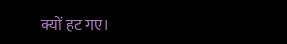क्यों हट गए।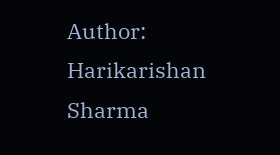Author: Harikarishan Sharma